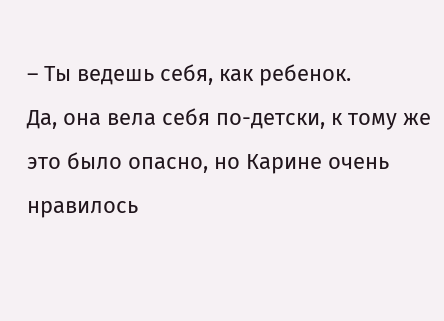– Ты ведешь себя, как ребенок.
Да, она вела себя по-детски, к тому же это было опасно, но Карине очень нравилось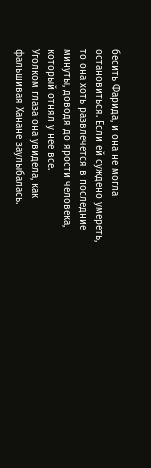бесить Фарида, и она не могла остановиться. Если ей суждено умереть, то она хоть развлечется в последние минуты, доводя до ярости человека, который отнял у нее все.
Уголком глаза она увидела, как фальшивая Ханане заулыбалась.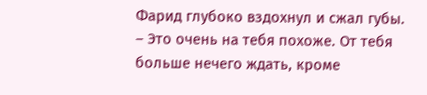Фарид глубоко вздохнул и сжал губы.
– Это очень на тебя похоже. От тебя больше нечего ждать, кроме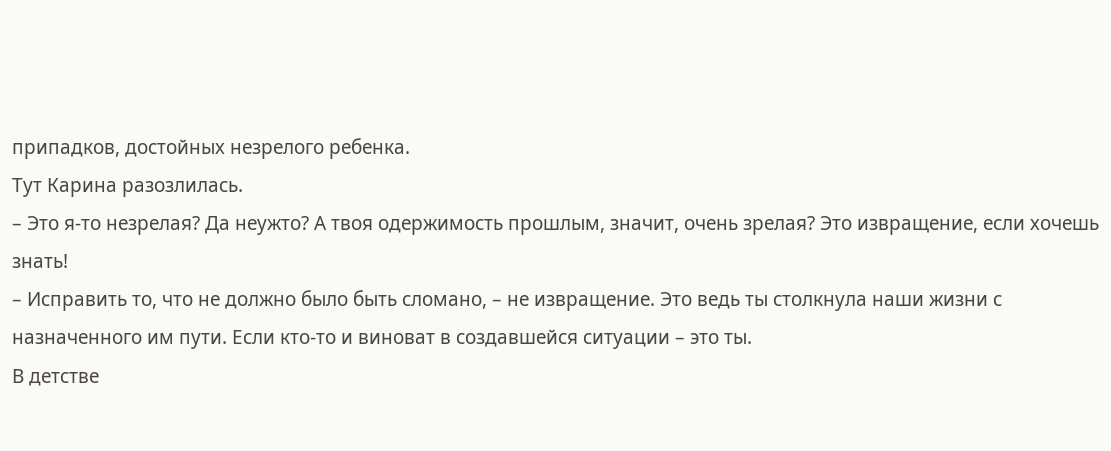припадков, достойных незрелого ребенка.
Тут Карина разозлилась.
– Это я-то незрелая? Да неужто? А твоя одержимость прошлым, значит, очень зрелая? Это извращение, если хочешь знать!
– Исправить то, что не должно было быть сломано, – не извращение. Это ведь ты столкнула наши жизни с назначенного им пути. Если кто-то и виноват в создавшейся ситуации – это ты.
В детстве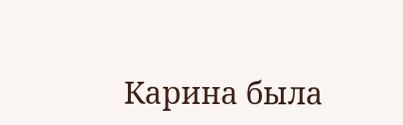Карина была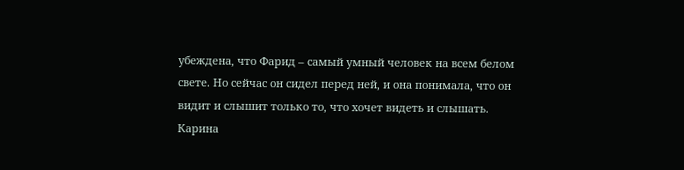убеждена, что Фарид – самый умный человек на всем белом свете. Но сейчас он сидел перед ней, и она понимала, что он видит и слышит только то, что хочет видеть и слышать.
Карина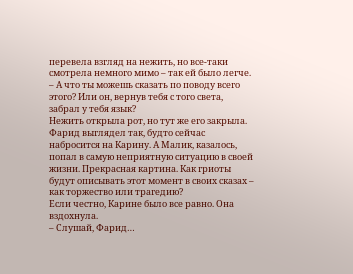перевела взгляд на нежить, но все-таки смотрела немного мимо – так ей было легче.
– А что ты можешь сказать по поводу всего этого? Или он, вернув тебя с того света, забрал у тебя язык?
Нежить открыла рот, но тут же его закрыла. Фарид выглядел так, будто сейчас набросится на Карину. А Малик, казалось, попал в самую неприятную ситуацию в своей жизни. Прекрасная картина. Как гриоты будут описывать этот момент в своих сказах – как торжество или трагедию?
Если честно, Карине было все равно. Она вздохнула.
– Слушай, Фарид…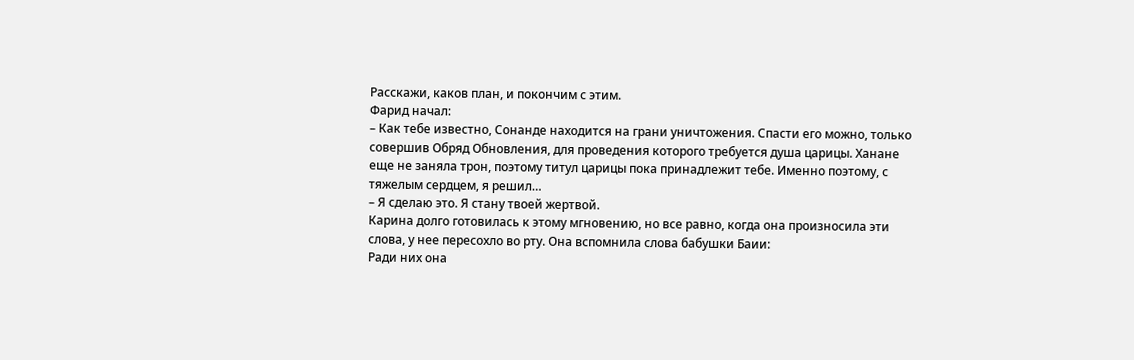Расскажи, каков план, и покончим с этим.
Фарид начал:
– Как тебе известно, Сонанде находится на грани уничтожения. Спасти его можно, только совершив Обряд Обновления, для проведения которого требуется душа царицы. Ханане еще не заняла трон, поэтому титул царицы пока принадлежит тебе. Именно поэтому, с тяжелым сердцем, я решил…
– Я сделаю это. Я стану твоей жертвой.
Карина долго готовилась к этому мгновению, но все равно, когда она произносила эти слова, у нее пересохло во рту. Она вспомнила слова бабушки Баии:
Ради них она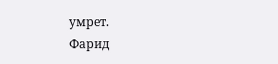умрет.
Фарид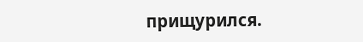прищурился.